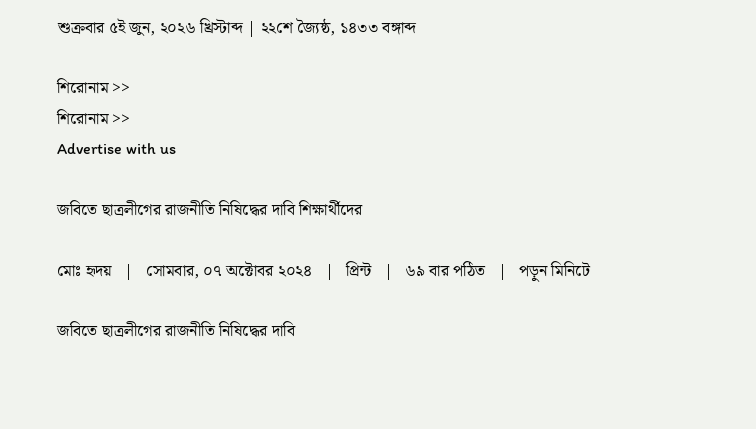শুক্রবার ৫ই জুন, ২০২৬ খ্রিস্টাব্দ | ২২শে জ্যৈষ্ঠ, ১৪৩৩ বঙ্গাব্দ

শিরোনাম >>
শিরোনাম >>
Advertise with us

জবিতে ছাত্রলীগের রাজনীতি নিষিদ্ধের দাবি শিক্ষার্থীদের

মোঃ হৃদয়   |   সোমবার, ০৭ অক্টোবর ২০২৪   |   প্রিন্ট   |   ৬৯ বার পঠিত   |   পড়ুন মিনিটে

জবিতে ছাত্রলীগের রাজনীতি নিষিদ্ধের দাবি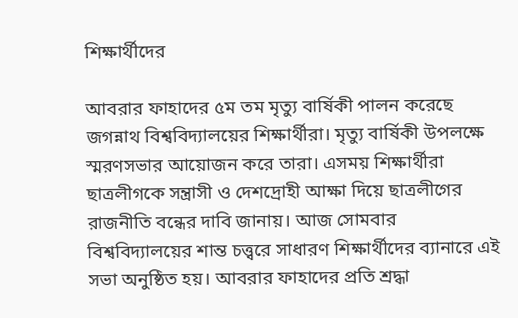শিক্ষার্থীদের

আবরার ফাহাদের ৫ম তম মৃত্যু বার্ষিকী পালন করেছে জগন্নাথ বিশ্ববিদ্যালয়ের শিক্ষার্থীরা। মৃত্যু বার্ষিকী উপলক্ষে স্মরণসভার আয়োজন করে তারা। এসময় শিক্ষার্থীরা ছাত্রলীগকে সন্ত্রাসী ও দেশদ্রোহী আক্ষা দিয়ে ছাত্রলীগের রাজনীতি বন্ধের দাবি জানায়। আজ সোমবার বিশ্ববিদ্যালয়ের শান্ত চত্ত্বরে সাধারণ শিক্ষার্থীদের ব্যানারে এই সভা অনুষ্ঠিত হয়। আবরার ফাহাদের প্রতি শ্রদ্ধা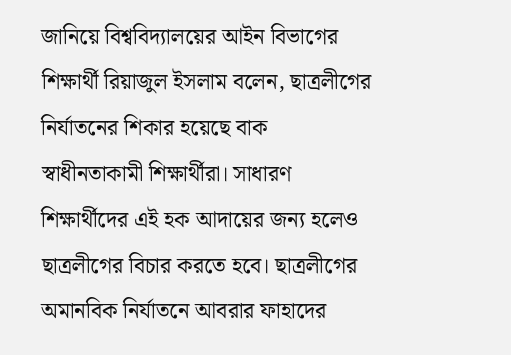জানিয়ে বিশ্ববিদ্যালয়ের আইন বিভাগের শিক্ষার্থী রিয়াজুল ইসলাম বলেন, ছাত্রলীগের নির্যাতনের শিকার হয়েছে বাক স্বাধীনতাকামী শিক্ষার্থীরা। সাধারণ শিক্ষার্থীদের এই হক আদায়ের জন্য হলেও ছাত্রলীগের বিচার করতে হবে। ছাত্রলীগের অমানবিক নির্যাতনে আবরার ফাহাদের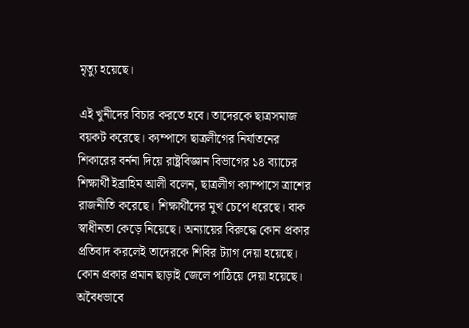মৃত্যু হয়েছে।

এই খুনীদের বিচার করতে হবে। তাদেরকে ছাত্রসমাজ বয়কট করেছে। ক্যম্পাসে ছাত্রলীগের নির্যাতনের শিকারের বর্ননা দিয়ে রাষ্ট্রবিজ্ঞান বিভাগের ১৪ ব্যাচের শিক্ষার্থী ইব্রাহিম আলী বলেন, ছাত্রলীগ ক্যাম্পাসে ত্রাশের রাজনীতি করেছে। শিক্ষার্থীদের মুখ চেপে ধরেছে। বাক স্বাধীনতা কেড়ে নিয়েছে। অন্যায়ের বিরুদ্ধে কোন প্রকার প্রতিবাদ করলেই তাদেরকে শিবির ট্যাগ দেয়া হয়েছে। কোন প্রকার প্রমান ছাড়াই জেলে পাঠিয়ে দেয়া হয়েছে। অবৈধভাবে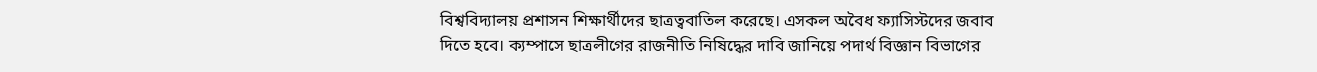বিশ্ববিদ্যালয় প্রশাসন শিক্ষার্থীদের ছাত্রত্ববাতিল করেছে। এসকল অবৈধ ফ্যাসিস্টদের জবাব দিতে হবে। ক্যম্পাসে ছাত্রলীগের রাজনীতি নিষিদ্ধের দাবি জানিয়ে পদার্থ বিজ্ঞান বিভাগের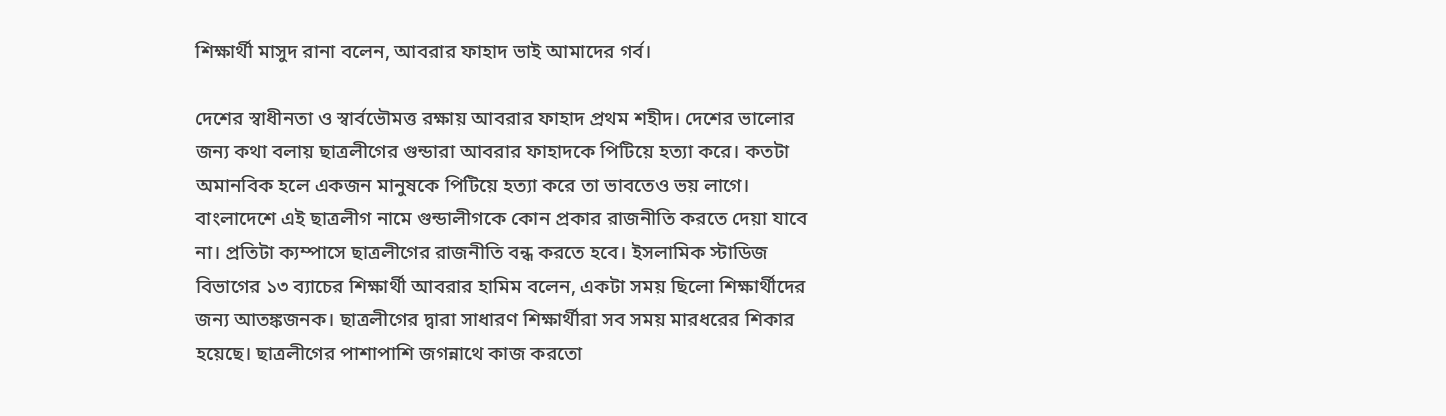শিক্ষার্থী মাসুদ রানা বলেন, আবরার ফাহাদ ভাই আমাদের গর্ব।

দেশের স্বাধীনতা ও স্বার্বভৌমত্ত রক্ষায় আবরার ফাহাদ প্রথম শহীদ। দেশের ভালোর জন্য কথা বলায় ছাত্রলীগের গুন্ডারা আবরার ফাহাদকে পিটিয়ে হত্যা করে। কতটা অমানবিক হলে একজন মানুষকে পিটিয়ে হত্যা করে তা ভাবতেও ভয় লাগে। বাংলাদেশে এই ছাত্রলীগ নামে গুন্ডালীগকে কোন প্রকার রাজনীতি করতে দেয়া যাবে না। প্রতিটা ক্যম্পাসে ছাত্রলীগের রাজনীতি বন্ধ করতে হবে। ইসলামিক স্টাডিজ বিভাগের ১৩ ব্যাচের শিক্ষার্থী আবরার হামিম বলেন, একটা সময় ছিলো শিক্ষার্থীদের জন্য আতঙ্কজনক। ছাত্রলীগের দ্বারা সাধারণ শিক্ষার্থীরা সব সময় মারধরের শিকার হয়েছে। ছাত্রলীগের পাশাপাশি জগন্নাথে কাজ করতো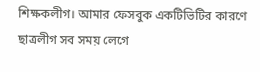শিক্ষকলীগ। আমার ফেসবুক একটিভিটির কারণে ছাত্রলীগ সব সময় লেগে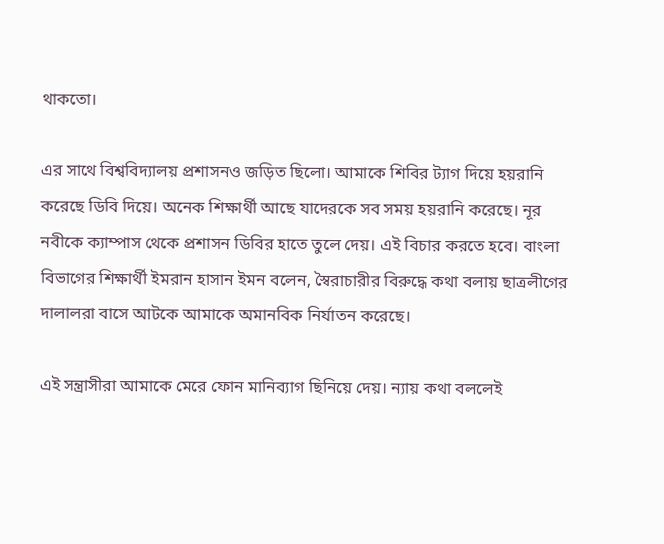থাকতো।

এর সাথে বিশ্ববিদ্যালয় প্রশাসনও জড়িত ছিলো। আমাকে শিবির ট্যাগ দিয়ে হয়রানি করেছে ডিবি দিয়ে। অনেক শিক্ষার্থী আছে যাদেরকে সব সময় হয়রানি করেছে। নূর নবীকে ক্যাম্পাস থেকে প্রশাসন ডিবির হাতে তুলে দেয়। এই বিচার করতে হবে। বাংলা বিভাগের শিক্ষার্থী ইমরান হাসান ইমন বলেন, স্বৈরাচারীর বিরুদ্ধে কথা বলায় ছাত্রলীগের দালালরা বাসে আটকে আমাকে অমানবিক নির্যাতন করেছে।

এই সন্ত্রাসীরা আমাকে মেরে ফোন মানিব্যাগ ছিনিয়ে দেয়। ন্যায় কথা বললেই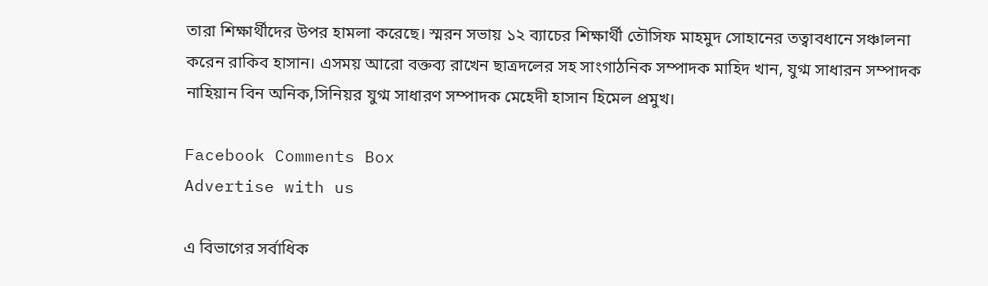তারা শিক্ষার্থীদের উপর হামলা করেছে। স্মরন সভায় ১২ ব্যাচের শিক্ষার্থী তৌসিফ মাহমুদ সোহানের তত্বাবধানে সঞ্চালনা করেন রাকিব হাসান। এসময় আরো বক্তব্য রাখেন ছাত্রদলের সহ সাংগাঠনিক সম্পাদক মাহিদ খান, যুগ্ম সাধারন সম্পাদক নাহিয়ান বিন অনিক,সিনিয়র যুগ্ম সাধারণ সম্পাদক মেহেদী হাসান হিমেল প্রমুখ।

Facebook Comments Box
Advertise with us

এ বিভাগের সর্বাধিক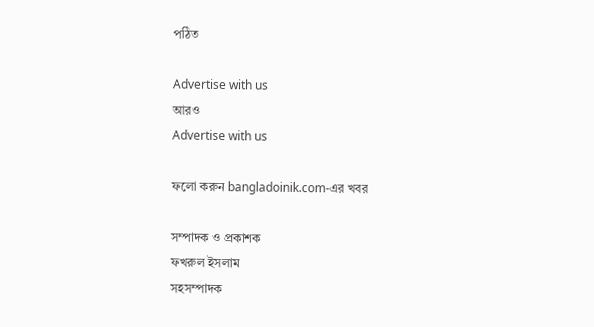পঠিত

Advertise with us
আরও
Advertise with us

ফলো করুন bangladoinik.com-এর খবর

সম্পাদক ও প্রকাশক
ফখরুল ইসলাম
সহসম্পাদক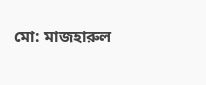মো: মাজহারুল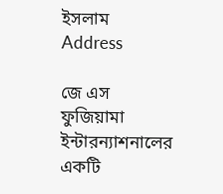ইসলাম
Address

জে এস ফুজিয়ামা ইন্টারন্যাশনালের একটি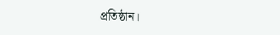প্রতিষ্ঠান।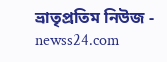ভ্রাতৃপ্রতিম নিউজ - newss24.com